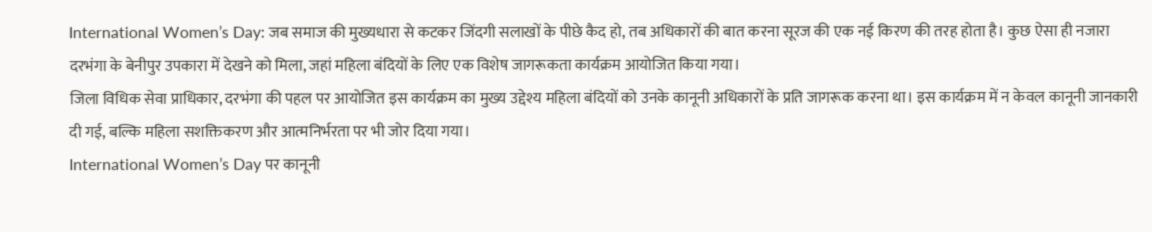International Women’s Day: जब समाज की मुख्यधारा से कटकर जिंदगी सलाखों के पीछे कैद हो, तब अधिकारों की बात करना सूरज की एक नई किरण की तरह होता है। कुछ ऐसा ही नजारा दरभंगा के बेनीपुर उपकारा में देखने को मिला, जहां महिला बंदियों के लिए एक विशेष जागरूकता कार्यक्रम आयोजित किया गया।
जिला विधिक सेवा प्राधिकार, दरभंगा की पहल पर आयोजित इस कार्यक्रम का मुख्य उद्देश्य महिला बंदियों को उनके कानूनी अधिकारों के प्रति जागरूक करना था। इस कार्यक्रम में न केवल कानूनी जानकारी दी गई, बल्कि महिला सशक्तिकरण और आत्मनिर्भरता पर भी जोर दिया गया।
International Women’s Day पर कानूनी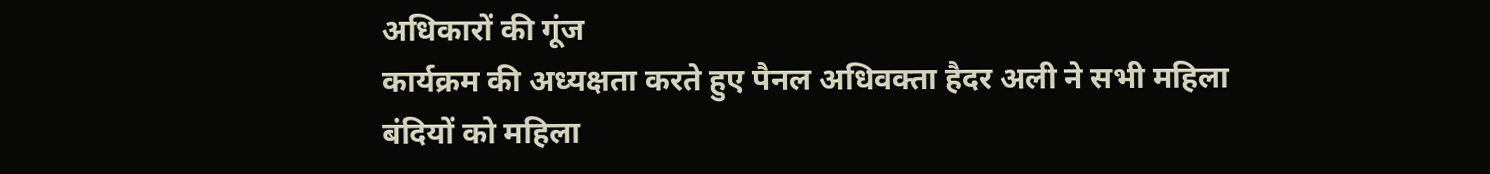अधिकारों की गूंज
कार्यक्रम की अध्यक्षता करते हुए पैनल अधिवक्ता हैदर अली ने सभी महिला बंदियों को महिला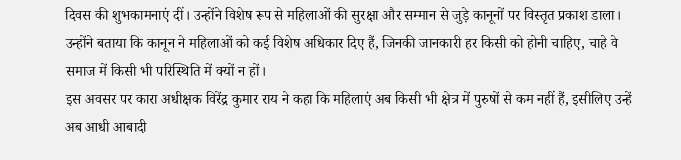दिवस की शुभकामनाएं दीं। उन्होंने विशेष रूप से महिलाओं की सुरक्षा और सम्मान से जुड़े कानूनों पर विस्तृत प्रकाश डाला। उन्होंने बताया कि कानून ने महिलाओं को कई विशेष अधिकार दिए हैं, जिनकी जानकारी हर किसी को होनी चाहिए, चाहे वे समाज में किसी भी परिस्थिति में क्यों न हों।
इस अवसर पर कारा अधीक्षक विरेंद्र कुमार राय ने कहा कि महिलाएं अब किसी भी क्षेत्र में पुरुषों से कम नहीं हैं, इसीलिए उन्हें अब आधी आबादी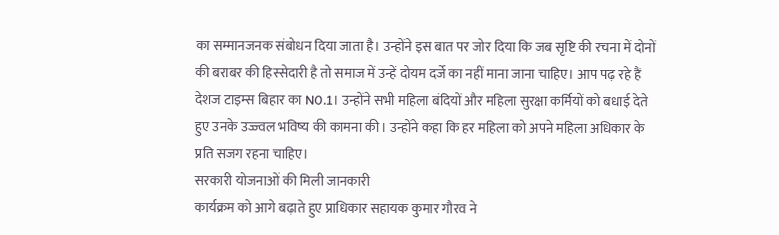का सम्मानजनक संबोधन दिया जाता है। उन्होंने इस बात पर जोर दिया कि जब सृष्टि की रचना में दोनों की बराबर की हिस्सेदारी है तो समाज में उन्हें दोयम दर्जे का नहीं माना जाना चाहिए। आप पढ़ रहे हैं देशज टाइम्स बिहार का N0.1। उन्होंने सभी महिला बंदियों और महिला सुरक्षा कर्मियों को बधाई देते हुए उनके उज्ज्वल भविष्य की कामना की। उन्होंने कहा कि हर महिला को अपने महिला अधिकार के प्रति सजग रहना चाहिए।
सरकारी योजनाओं की मिली जानकारी
कार्यक्रम को आगे बढ़ाते हुए प्राधिकार सहायक कुमार गौरव ने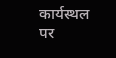कार्यस्थल पर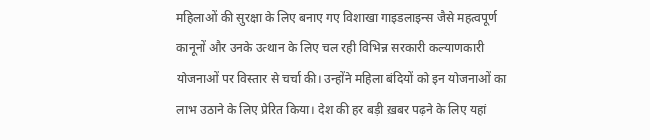महिलाओं की सुरक्षा के लिए बनाए गए विशाखा गाइडलाइन्स जैसे महत्वपूर्ण कानूनों और उनके उत्थान के लिए चल रही विभिन्न सरकारी कल्याणकारी योजनाओं पर विस्तार से चर्चा की। उन्होंने महिला बंदियों को इन योजनाओं का लाभ उठाने के लिए प्रेरित किया। देश की हर बड़ी ख़बर पढ़ने के लिए यहां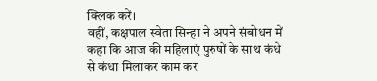क्लिक करें।
वहीं, कक्षपाल स्वेता सिन्हा ने अपने संबोधन में कहा कि आज की महिलाएं पुरुषों के साथ कंधे से कंधा मिलाकर काम कर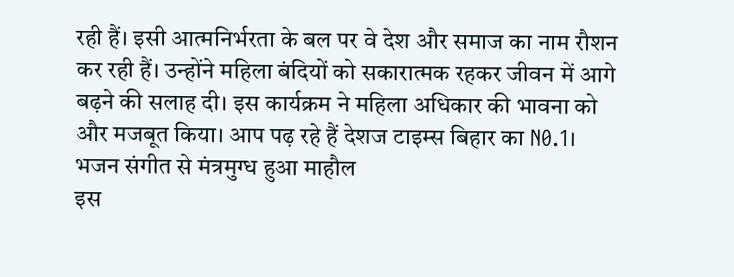रही हैं। इसी आत्मनिर्भरता के बल पर वे देश और समाज का नाम रौशन कर रही हैं। उन्होंने महिला बंदियों को सकारात्मक रहकर जीवन में आगे बढ़ने की सलाह दी। इस कार्यक्रम ने महिला अधिकार की भावना को और मजबूत किया। आप पढ़ रहे हैं देशज टाइम्स बिहार का N0.1।
भजन संगीत से मंत्रमुग्ध हुआ माहौल
इस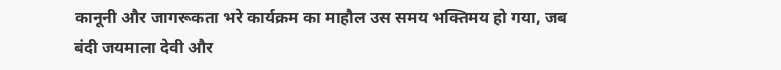कानूनी और जागरूकता भरे कार्यक्रम का माहौल उस समय भक्तिमय हो गया, जब बंदी जयमाला देवी और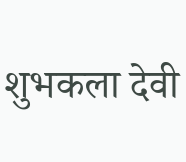शुभकला देवी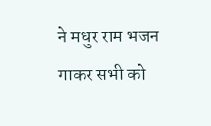ने मधुर राम भजन गाकर सभी को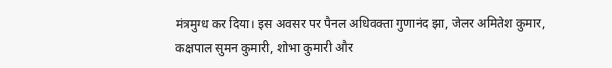मंत्रमुग्ध कर दिया। इस अवसर पर पैनल अधिवक्ता गुणानंद झा, जेलर अमितेश कुमार, कक्षपाल सुमन कुमारी, शोभा कुमारी और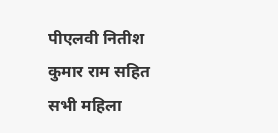पीएलवी नितीश कुमार राम सहित सभी महिला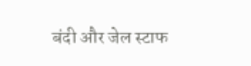बंदी और जेल स्टाफ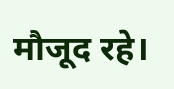मौजूद रहे।